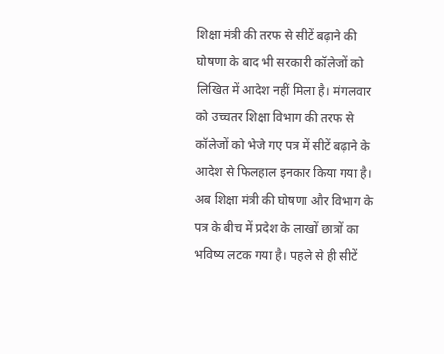शिक्षा मंत्री की तरफ से सीटें बढ़ाने की घोषणा के बाद भी सरकारी कॉलेजों को लिखित में आदेश नहीं मिला है। मंगलवार को उच्चतर शिक्षा विभाग की तरफ से कॉलेजों को भेजे गए पत्र में सीटें बढ़ाने के आदेश से फिलहाल इनकार किया गया है। अब शिक्षा मंत्री की घोषणा और विभाग के पत्र के बीच में प्रदेश के लाखों छात्रों का भविष्य लटक गया है। पहले से ही सीटें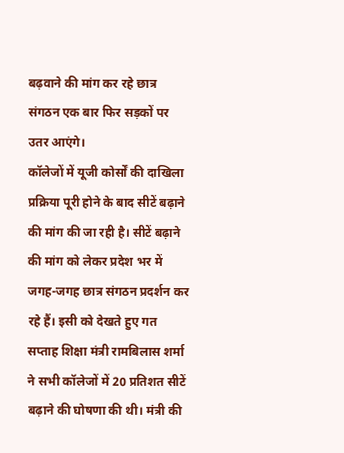बढ़वाने की मांग कर रहे छात्र संगठन एक बार फिर सड़कों पर उतर आएंगे।
कॉलेजों में यूजी कोर्सों की दाखिला प्रक्रिया पूरी होने के बाद सीटें बढ़ाने की मांग की जा रही है। सीटें बढ़ाने की मांग को लेकर प्रदेश भर में जगह-जगह छात्र संगठन प्रदर्शन कर रहे हैं। इसी को देखते हुए गत सप्ताह शिक्षा मंत्री रामबिलास शर्मा ने सभी कॉलेजों में 20 प्रतिशत सीटें बढ़ाने की घोषणा की थी। मंत्री की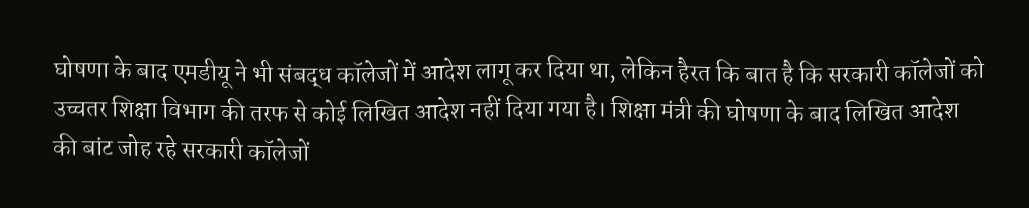घोषणा के बाद एमडीयू ने भी संबद्ध कॉलेजों में आदेश लागू कर दिया था, लेकिन हैरत कि बात है कि सरकारी कॉलेजों को उच्चतर शिक्षा विभाग की तरफ से कोई लिखित आदेश नहीं दिया गया है। शिक्षा मंत्री की घोषणा के बाद लिखित आदेश की बांट जोह रहे सरकारी कॉलेजों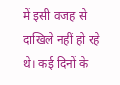में इसी वजह से दाखिले नहीं हो रहे थे। कई दिनों के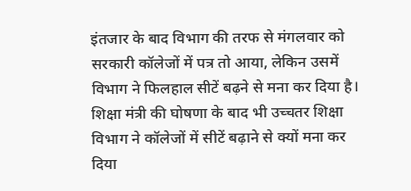इंतजार के बाद विभाग की तरफ से मंगलवार को सरकारी कॉलेजों में पत्र तो आया, लेकिन उसमें विभाग ने फिलहाल सीटें बढ़ने से मना कर दिया है। शिक्षा मंत्री की घोषणा के बाद भी उच्चतर शिक्षा विभाग ने कॉलेजों में सीटें बढ़ाने से क्यों मना कर दिया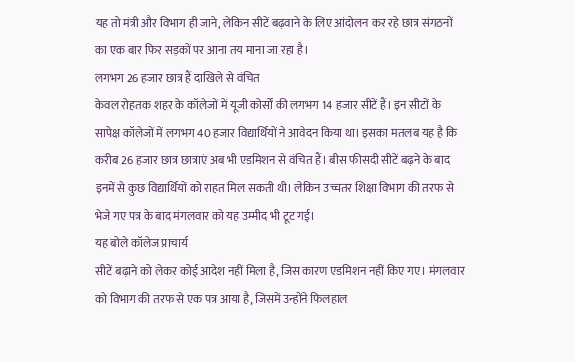यह तो मंत्री और विभाग ही जाने, लेकिन सीटें बढ़वाने के लिए आंदोलन कर रहे छात्र संगठनों का एक बार फिर सड़कों पर आना तय माना जा रहा है।
लगभग 26 हजार छात्र हैं दाखिले से वंचित
केवल रोहतक शहर के कॉलेजों में यूजी कोर्सों की लगभग 14 हजार सीटें हैं। इन सीटों के सापेक्ष कॉलेजों में लगभग 40 हजार विद्यार्थियों ने आवेदन किया था। इसका मतलब यह है कि करीब 26 हजार छात्र छात्राएं अब भी एडमिशन से वंचित हैं। बीस फीसदी सीटें बढ़ने के बाद इनमें से कुछ विद्यार्थियों को राहत मिल सकती थी। लेकिन उच्चतर शिक्षा विभाग की तरफ से भेजे गए पत्र के बाद मंगलवार को यह उम्मीद भी टूट गई।
यह बोले कॉलेज प्राचार्य
सीटें बढ़ाने को लेकर कोई आदेश नहीं मिला है, जिस कारण एडमिशन नहीं किए गए। मंगलवार को विभाग की तरफ से एक पत्र आया है, जिसमें उन्होंने फिलहाल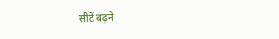सीटें बढ़ने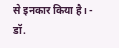से इनकार किया है। - डॉ.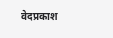वेदप्रकाश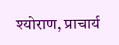श्योराण, प्राचार्य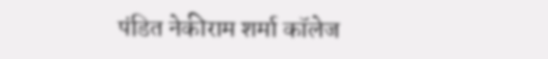पंडित नेकीराम शर्मा कॉलेज